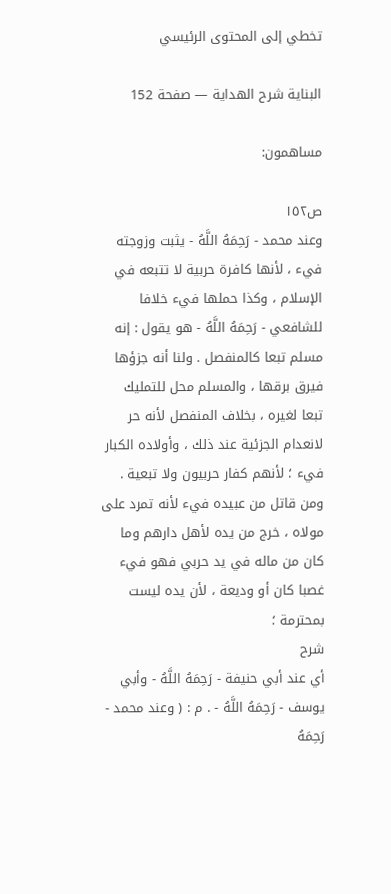تخطي إلى المحتوى الرئيسي

البناية شرح الهداية — صفحة 152

مساهمون:

ص١٥٢
وعند محمد - رَحِمَهُ اللَّهُ - يثبت وزوجته فيء ، لأنها كافرة حربية لا تتبعه في الإسلام ، وكذا حملها فيء خلافا للشافعي - رَحِمَهُ اللَّهُ - هو يقول : إنه مسلم تبعا كالمنفصل . ولنا أنه جزؤها فيرق برقها ، والمسلم محل للتمليك تبعا لغيره ، بخلاف المنفصل لأنه حر لانعدام الجزئية عند ذلك ، وأولاده الكبار فيء ؛ لأنهم كفار حربيون ولا تبعية . ومن قاتل من عبيده فيء لأنه تمرد على مولاه ، خرج من يده لأهل دارهم وما كان من ماله في يد حربي فهو فيء غصبا كان أو وديعة ، لأن يده ليست بمحترمة ؛
شرح
أي عند أبي حنيفة - رَحِمَهُ اللَّهُ - وأبي يوسف - رَحِمَهُ اللَّهُ - . م : ( وعند محمد - رَحِمَهُ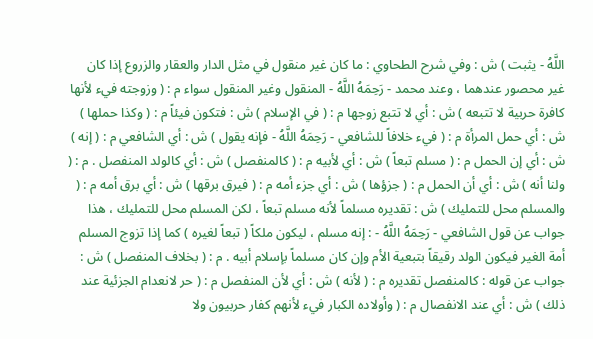اللَّهُ - يثبت ) ش : وفي شرح الطحاوي : ما كان غير منقول في مثل الدار والعقار والزروع إذا كان غير محصور عندهما ، وعند محمد - رَحِمَهُ اللَّهُ - المنقول وغير المنقول سواء م : ( وزوجته فيء لأنها كافرة حربية لا تتبعه ) ش : أي لا تتبع زوجها م : ( في الإسلام ) ش : فتكون فيئاً م : ( وكذا حملها ) ش : أي حمل المرأة م : ( فيء خلافاً للشافعي - رَحِمَهُ اللَّهُ - فإنه يقول ) ش : أي الشافعي م : ( إنه ) ش : أي إن الحمل م : ( مسلم تبعاً ) ش : أي لأبيه م : ( كالمنفصل ) ش : أي كالولد المنفصل . م : ( ولنا أنه ) ش : أي أن الحمل م : ( جزؤها ) ش : أي جزء أمه م : ( فيرق برقها ) ش : أي برق أمه م : ( والمسلم محل للتمليك ) ش : تقديره مسلماً لأنه مسلم تبعاً ، لكن المسلم محل للتمليك ، هذا جواب عن قول الشافعي - رَحِمَهُ اللَّهُ - : إنه مسلم ، ليكون ملكاً ( تبعاً لغيره ) كما إذا تزوج المسلم أمة الغير فيكون الولد رقيقاً بتبعية الأم وإن كان مسلماً بإسلام أبيه . م : ( بخلاف المنفصل ) ش : جواب عن قوله : كالمنفصل تقديره م : ( لأنه ) ش : أي لأن المنفصل م : ( حر لانعدام الجزئية عند ذلك ) ش : أي عند الانفصال م : ( وأولاده الكبار فيء لأنهم كفار حربيون ولا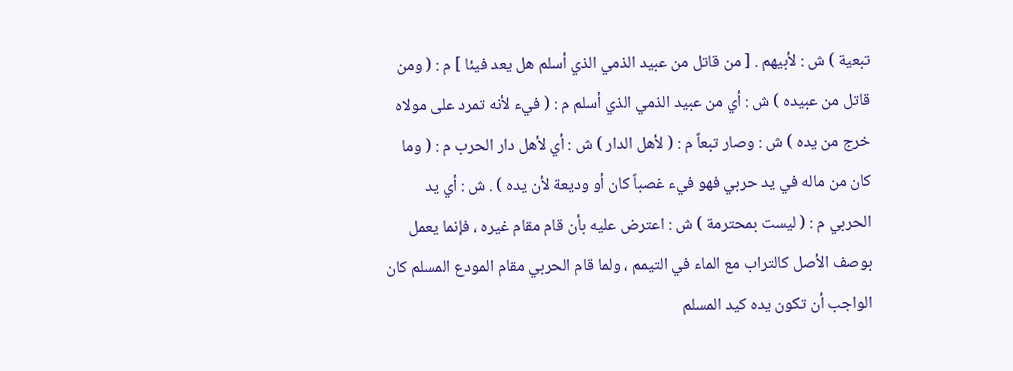تبعية ) ش : لأبيهم . [ من قاتل من عبيد الذمي الذي أسلم هل يعد فيئا ] م : ( ومن قاتل من عبيده ) ش : أي من عبيد الذمي الذي أسلم م : ( فيء لأنه تمرد على مولاه خرج من يده ) ش : وصار تبعاً م : ( لأهل الدار ) ش : أي لأهل دار الحرب م : ( وما كان من ماله في يد حربي فهو فيء غصباً كان أو وديعة لأن يده ) . ش : أي يد الحربي م : ( ليست بمحترمة ) ش : اعترض عليه بأن قام مقام غيره ، فإنما يعمل بوصف الأصل كالتراب مع الماء في التيمم ، ولما قام الحربي مقام المودع المسلم كان الواجب أن تكون يده كيد المسلم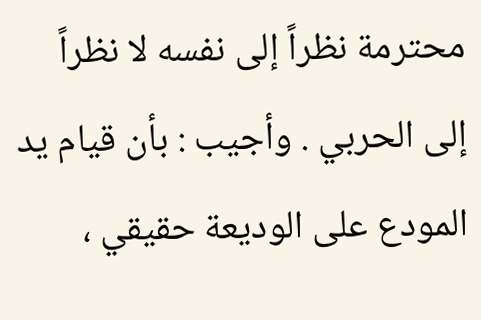محترمة نظراً إلى نفسه لا نظراً إلى الحربي . وأجيب : بأن قيام يد المودع على الوديعة حقيقي ،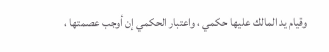وقيام يد المالك عليها حكمي ، واعتبار الحكمي إن أوجب عصمتها ،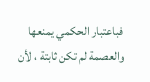فباعتبار الحكمي يمنعها والعصمة لم تكن ثابتة ، لأن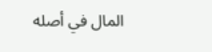المال في أصله